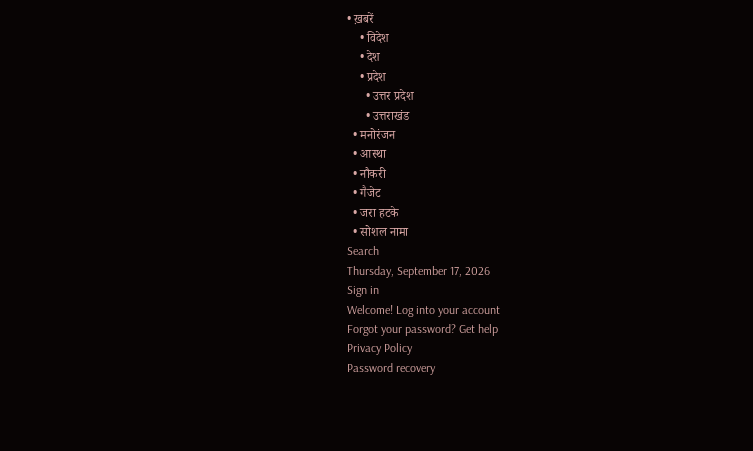• ख़बरें
    • विदेश
    • देश
    • प्रदेश
      • उत्तर प्रदेश
      • उत्तराखंड
  • मनोरंजन
  • आस्था
  • नौकरी
  • गैजेट
  • जरा हटके
  • सोशल नामा
Search
Thursday, September 17, 2026
Sign in
Welcome! Log into your account
Forgot your password? Get help
Privacy Policy
Password recovery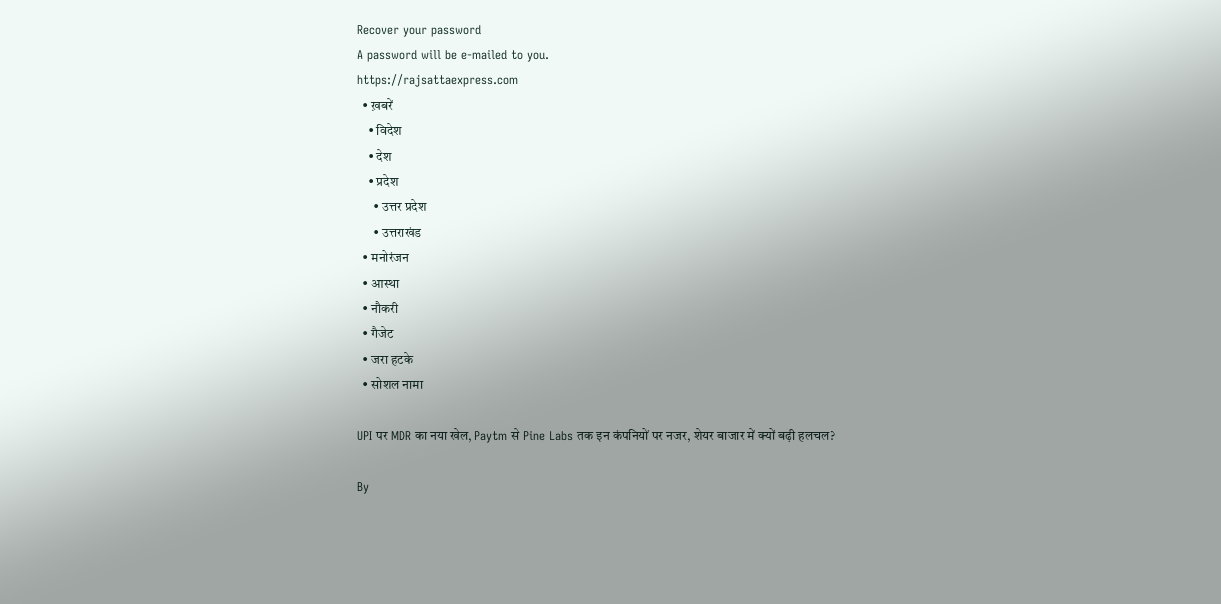Recover your password
A password will be e-mailed to you.
https://rajsattaexpress.com
  • ख़बरें
    • विदेश
    • देश
    • प्रदेश
      • उत्तर प्रदेश
      • उत्तराखंड
  • मनोरंजन
  • आस्था
  • नौकरी
  • गैजेट
  • जरा हटके
  • सोशल नामा

UPI पर MDR का नया खेल, Paytm से Pine Labs तक इन कंपनियों पर नजर, शेयर बाजार में क्यों बढ़ी हलचल?

By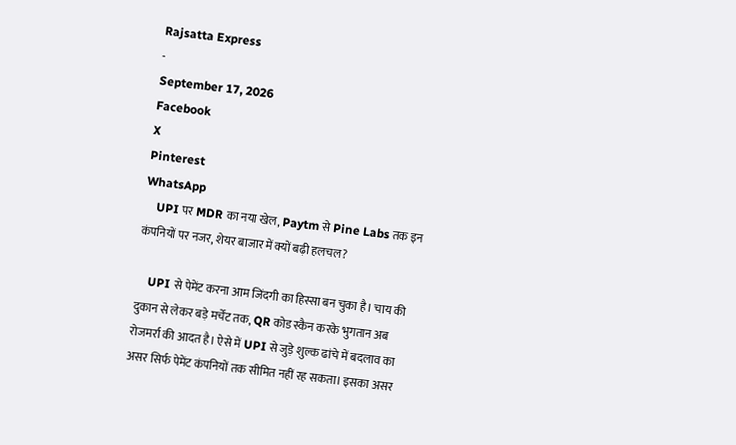Rajsatta Express
-
September 17, 2026
Facebook
X
Pinterest
WhatsApp
    UPI पर MDR का नया खेल, Paytm से Pine Labs तक इन कंपनियों पर नजर, शेयर बाजार में क्यों बढ़ी हलचल?

    UPI से पेमेंट करना आम जिंदगी का हिस्सा बन चुका है। चाय की दुकान से लेकर बड़े मर्चेंट तक, QR कोड स्कैन करके भुगतान अब रोजमर्रा की आदत है। ऐसे में UPI से जुड़े शुल्क ढांचे में बदलाव का असर सिर्फ पेमेंट कंपनियों तक सीमित नहीं रह सकता। इसका असर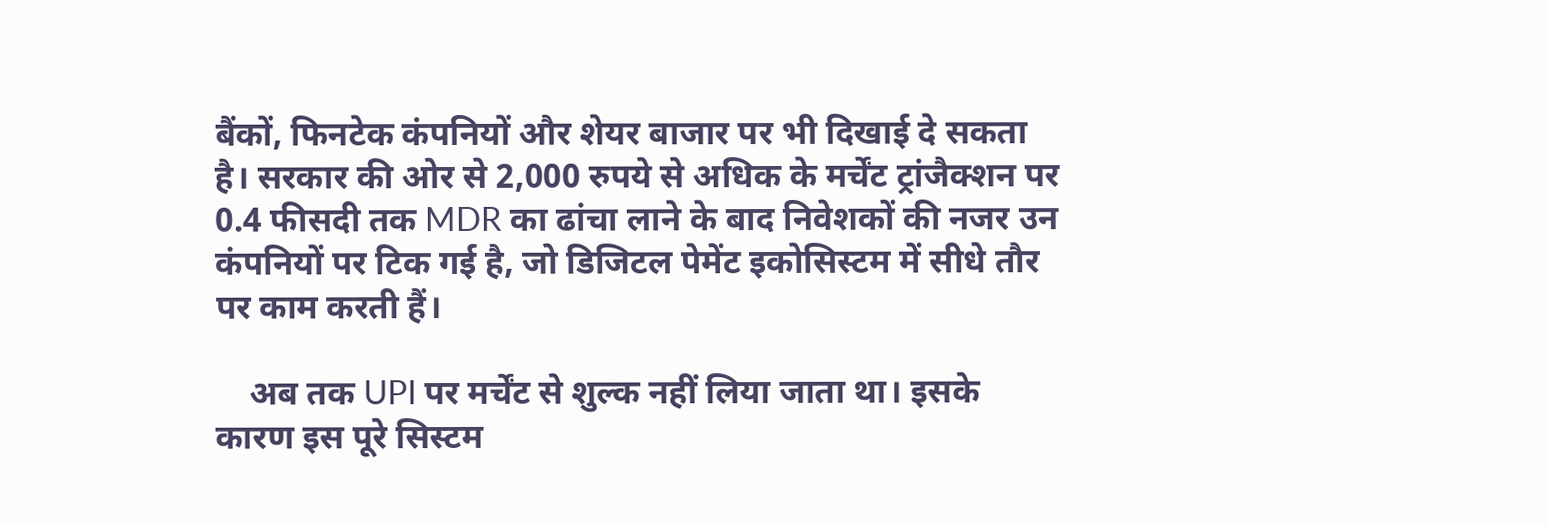बैंकों, फिनटेक कंपनियों और शेयर बाजार पर भी दिखाई दे सकता है। सरकार की ओर से 2,000 रुपये से अधिक के मर्चेंट ट्रांजैक्शन पर 0.4 फीसदी तक MDR का ढांचा लाने के बाद निवेशकों की नजर उन कंपनियों पर टिक गई है, जो डिजिटल पेमेंट इकोसिस्टम में सीधे तौर पर काम करती हैं।

    अब तक UPI पर मर्चेंट से शुल्क नहीं लिया जाता था। इसके कारण इस पूरे सिस्टम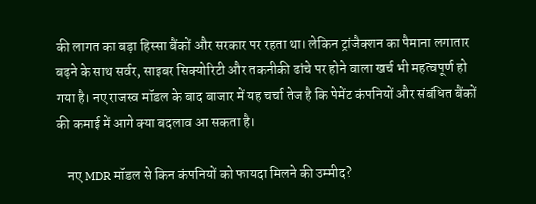की लागत का बड़ा हिस्सा बैंकों और सरकार पर रहता था। लेकिन ट्रांजैक्शन का पैमाना लगातार बढ़ने के साथ सर्वर, साइबर सिक्योरिटी और तकनीकी ढांचे पर होने वाला खर्च भी महत्वपूर्ण हो गया है। नए राजस्व मॉडल के बाद बाजार में यह चर्चा तेज है कि पेमेंट कंपनियों और संबंधित बैंकों की कमाई में आगे क्या बदलाव आ सकता है।

    नए MDR मॉडल से किन कंपनियों को फायदा मिलने की उम्मीद?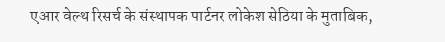एआर वेल्थ रिसर्च के संस्थापक पार्टनर लोकेश सेठिया के मुताबिक,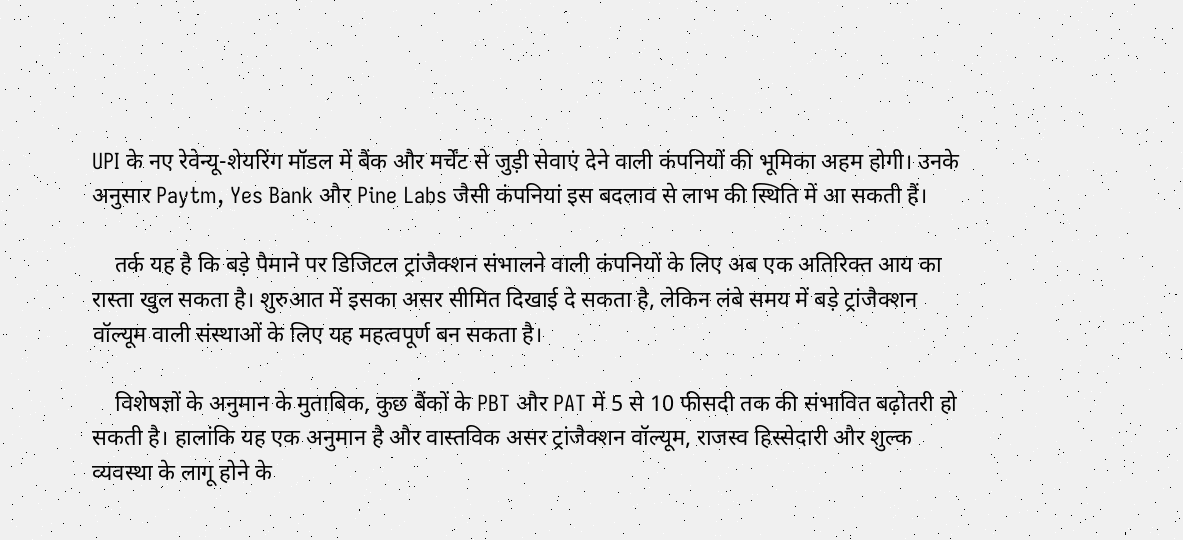UPI के नए रेवेन्यू-शेयरिंग मॉडल में बैंक और मर्चेंट से जुड़ी सेवाएं देने वाली कंपनियों की भूमिका अहम होगी। उनके अनुसार Paytm, Yes Bank और Pine Labs जैसी कंपनियां इस बदलाव से लाभ की स्थिति में आ सकती हैं।

    तर्क यह है कि बड़े पैमाने पर डिजिटल ट्रांजैक्शन संभालने वाली कंपनियों के लिए अब एक अतिरिक्त आय का रास्ता खुल सकता है। शुरुआत में इसका असर सीमित दिखाई दे सकता है, लेकिन लंबे समय में बड़े ट्रांजैक्शन वॉल्यूम वाली संस्थाओं के लिए यह महत्वपूर्ण बन सकता है।

    विशेषज्ञों के अनुमान के मुताबिक, कुछ बैंकों के PBT और PAT में 5 से 10 फीसदी तक की संभावित बढ़ोतरी हो सकती है। हालांकि यह एक अनुमान है और वास्तविक असर ट्रांजैक्शन वॉल्यूम, राजस्व हिस्सेदारी और शुल्क व्यवस्था के लागू होने के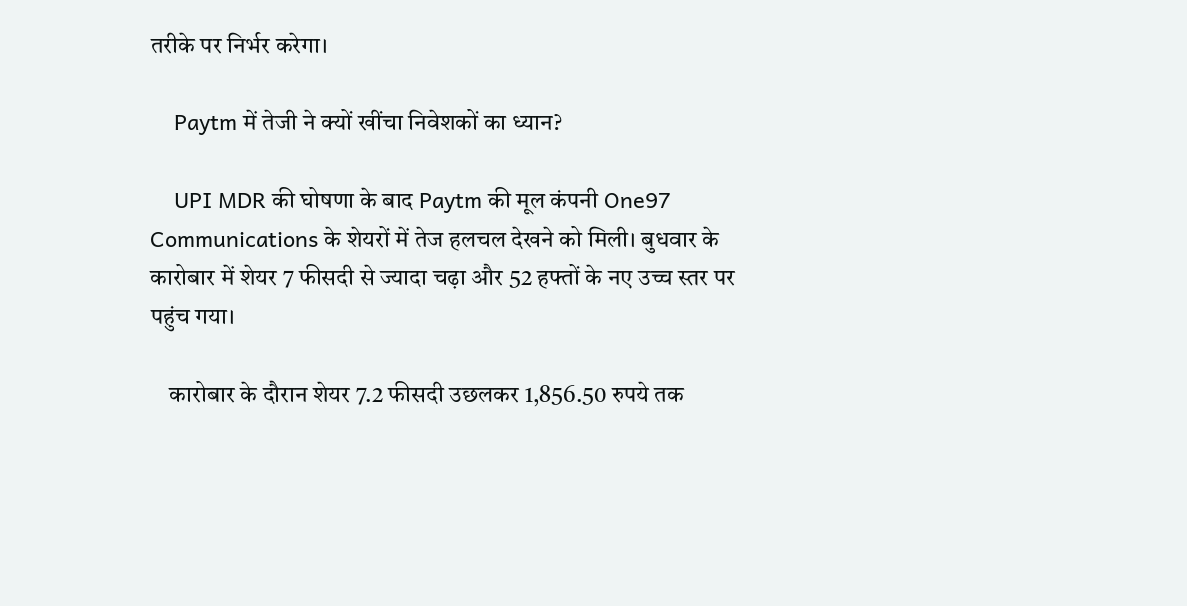तरीके पर निर्भर करेगा।

    Paytm में तेजी ने क्यों खींचा निवेशकों का ध्यान?

    UPI MDR की घोषणा के बाद Paytm की मूल कंपनी One97 Communications के शेयरों में तेज हलचल देखने को मिली। बुधवार के कारोबार में शेयर 7 फीसदी से ज्यादा चढ़ा और 52 हफ्तों के नए उच्च स्तर पर पहुंच गया।

    कारोबार के दौरान शेयर 7.2 फीसदी उछलकर 1,856.50 रुपये तक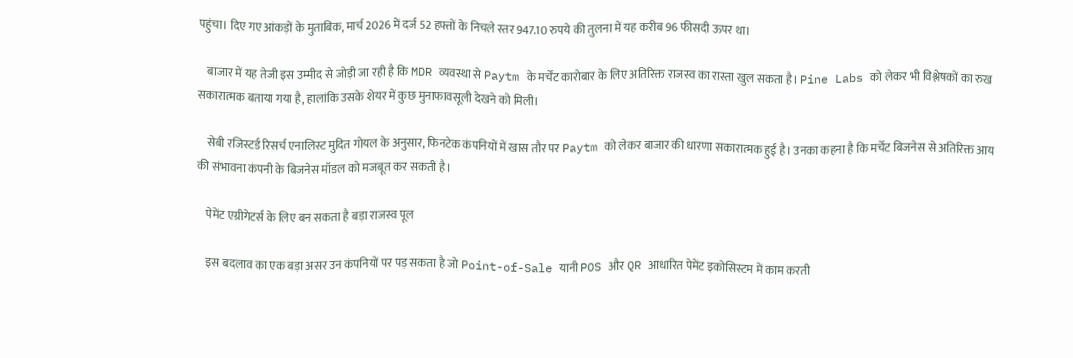पहुंचा। दिए गए आंकड़ों के मुताबिक, मार्च 2026 में दर्ज 52 हफ्तों के निचले स्तर 947.10 रुपये की तुलना में यह करीब 96 फीसदी ऊपर था।

    बाजार में यह तेजी इस उम्मीद से जोड़ी जा रही है कि MDR व्यवस्था से Paytm के मर्चेंट कारोबार के लिए अतिरिक्त राजस्व का रास्ता खुल सकता है। Pine Labs को लेकर भी विश्लेषकों का रुख सकारात्मक बताया गया है, हालांकि उसके शेयर में कुछ मुनाफावसूली देखने को मिली।

    सेबी रजिस्टर्ड रिसर्च एनालिस्ट मुदित गोयल के अनुसार, फिनटेक कंपनियों में खास तौर पर Paytm को लेकर बाजार की धारणा सकारात्मक हुई है। उनका कहना है कि मर्चेंट बिजनेस से अतिरिक्त आय की संभावना कंपनी के बिजनेस मॉडल को मजबूत कर सकती है।

    पेमेंट एग्रीगेटर्स के लिए बन सकता है बड़ा राजस्व पूल

    इस बदलाव का एक बड़ा असर उन कंपनियों पर पड़ सकता है जो Point-of-Sale यानी POS और QR आधारित पेमेंट इकोसिस्टम में काम करती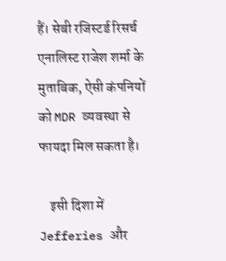हैं। सेबी रजिस्टर्ड रिसर्च एनालिस्ट राजेश शर्मा के मुताबिक, ऐसी कंपनियों को MDR व्यवस्था से फायदा मिल सकता है।

    इसी दिशा में Jefferies और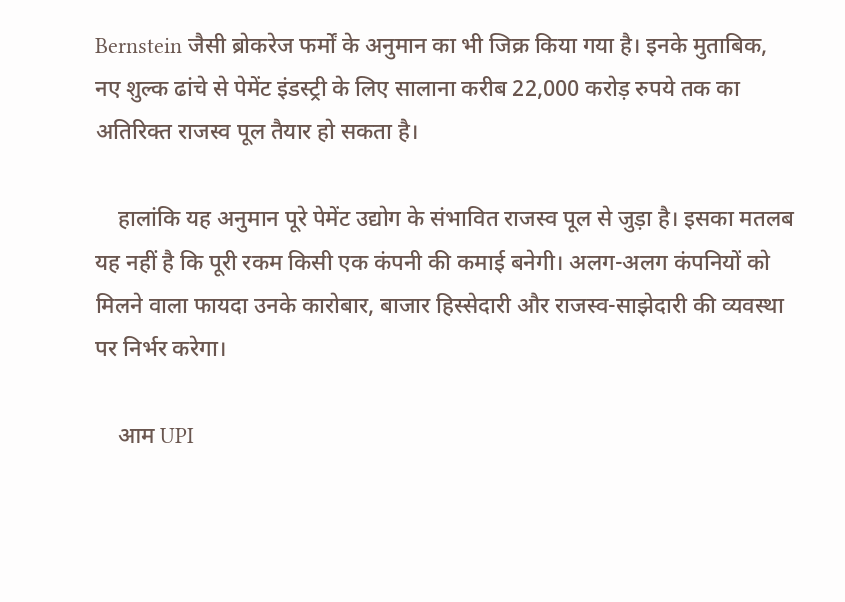Bernstein जैसी ब्रोकरेज फर्मों के अनुमान का भी जिक्र किया गया है। इनके मुताबिक, नए शुल्क ढांचे से पेमेंट इंडस्ट्री के लिए सालाना करीब 22,000 करोड़ रुपये तक का अतिरिक्त राजस्व पूल तैयार हो सकता है।

    हालांकि यह अनुमान पूरे पेमेंट उद्योग के संभावित राजस्व पूल से जुड़ा है। इसका मतलब यह नहीं है कि पूरी रकम किसी एक कंपनी की कमाई बनेगी। अलग-अलग कंपनियों को मिलने वाला फायदा उनके कारोबार, बाजार हिस्सेदारी और राजस्व-साझेदारी की व्यवस्था पर निर्भर करेगा।

    आम UPI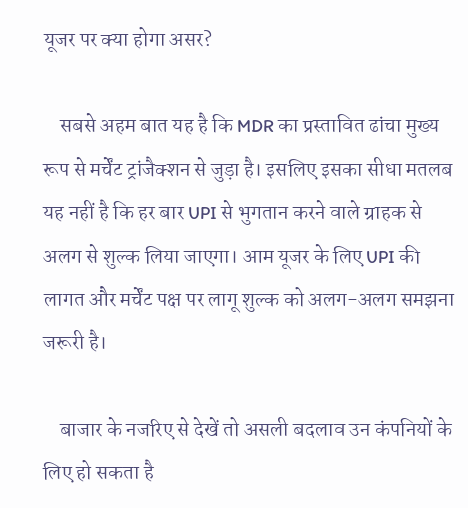यूजर पर क्या होगा असर?

    सबसे अहम बात यह है कि MDR का प्रस्तावित ढांचा मुख्य रूप से मर्चेंट ट्रांजैक्शन से जुड़ा है। इसलिए इसका सीधा मतलब यह नहीं है कि हर बार UPI से भुगतान करने वाले ग्राहक से अलग से शुल्क लिया जाएगा। आम यूजर के लिए UPI की लागत और मर्चेंट पक्ष पर लागू शुल्क को अलग-अलग समझना जरूरी है।

    बाजार के नजरिए से देखें तो असली बदलाव उन कंपनियों के लिए हो सकता है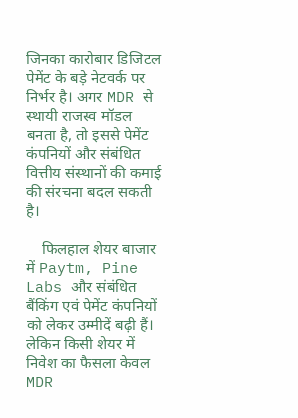जिनका कारोबार डिजिटल पेमेंट के बड़े नेटवर्क पर निर्भर है। अगर MDR से स्थायी राजस्व मॉडल बनता है, तो इससे पेमेंट कंपनियों और संबंधित वित्तीय संस्थानों की कमाई की संरचना बदल सकती है।

    फिलहाल शेयर बाजार में Paytm, Pine Labs और संबंधित बैंकिंग एवं पेमेंट कंपनियों को लेकर उम्मीदें बढ़ी हैं। लेकिन किसी शेयर में निवेश का फैसला केवल MDR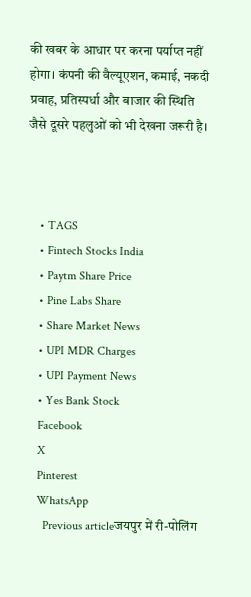की खबर के आधार पर करना पर्याप्त नहीं होगा। कंपनी की वैल्यूएशन, कमाई, नकदी प्रवाह, प्रतिस्पर्धा और बाजार की स्थिति जैसे दूसरे पहलुओं को भी देखना जरूरी है।



    • TAGS
    • Fintech Stocks India
    • Paytm Share Price
    • Pine Labs Share
    • Share Market News
    • UPI MDR Charges
    • UPI Payment News
    • Yes Bank Stock
    Facebook
    X
    Pinterest
    WhatsApp
      Previous articleजयपुर में री-पोलिंग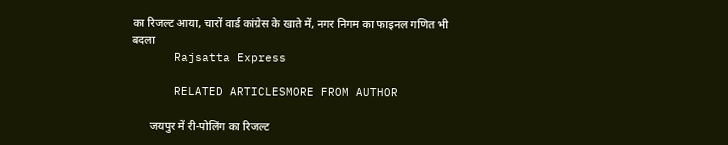का रिजल्ट आया, चारों वार्ड कांग्रेस के खाते में, नगर निगम का फाइनल गणित भी बदला
      Rajsatta Express

      RELATED ARTICLESMORE FROM AUTHOR

      जयपुर में री-पोलिंग का रिजल्ट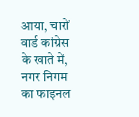आया, चारों वार्ड कांग्रेस के खाते में, नगर निगम का फाइनल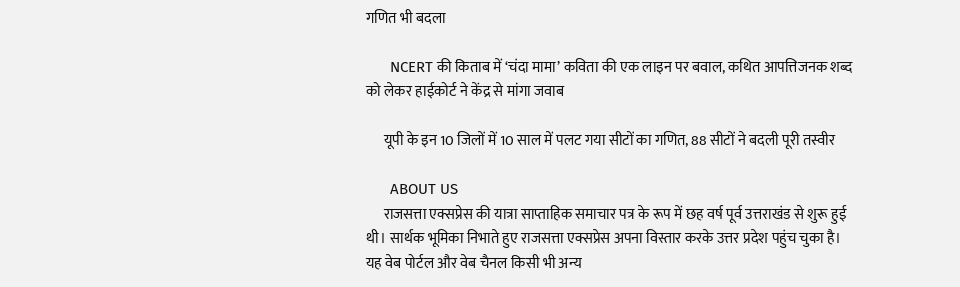गणित भी बदला

      NCERT की किताब में ‘चंदा मामा’ कविता की एक लाइन पर बवाल, कथित आपत्तिजनक शब्द को लेकर हाईकोर्ट ने केंद्र से मांगा जवाब

      यूपी के इन 10 जिलों में 10 साल में पलट गया सीटों का गणित, 88 सीटों ने बदली पूरी तस्वीर

      ABOUT US
      राजसत्ता एक्सप्रेस की यात्रा साप्ताहिक समाचार पत्र के रूप में छह वर्ष पूर्व उत्तराखंड से शुरू हुई थी। सार्थक भूमिका निभाते हुए राजसत्ता एक्सप्रेस अपना विस्तार करके उत्तर प्रदेश पहुंच चुका है। यह वेब पोर्टल और वेब चैनल किसी भी अन्य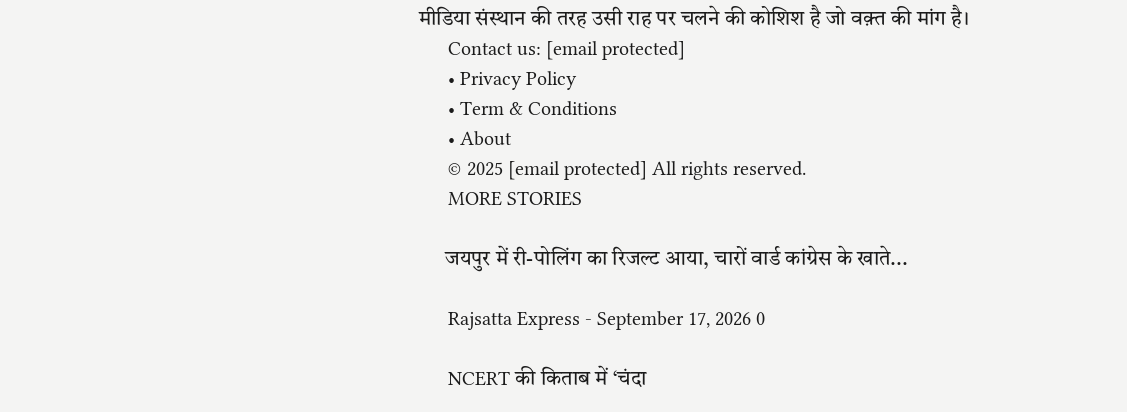मीडिया संस्थान की तरह उसी राह पर चलने की कोशिश है जो वक़्त की मांग है।
      Contact us: [email protected]
      • Privacy Policy
      • Term & Conditions
      • About
      © 2025 [email protected] All rights reserved.
      MORE STORIES

      जयपुर में री-पोलिंग का रिजल्ट आया, चारों वार्ड कांग्रेस के खाते...

      Rajsatta Express - September 17, 2026 0

      NCERT की किताब में ‘चंदा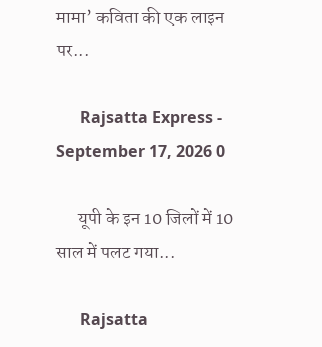मामा’ कविता की एक लाइन पर...

      Rajsatta Express - September 17, 2026 0

      यूपी के इन 10 जिलों में 10 साल में पलट गया...

      Rajsatta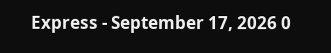Express - September 17, 2026 0